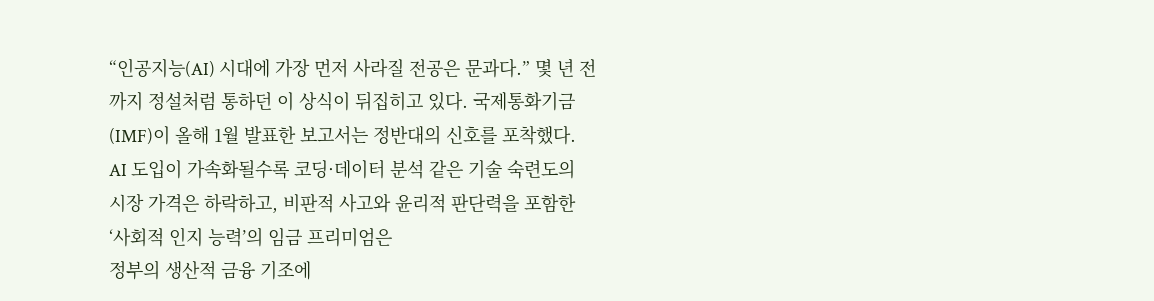“인공지능(AI) 시대에 가장 먼저 사라질 전공은 문과다.” 몇 년 전까지 정설처럼 통하던 이 상식이 뒤집히고 있다. 국제통화기금(IMF)이 올해 1월 발표한 보고서는 정반대의 신호를 포착했다. AI 도입이 가속화될수록 코딩·데이터 분석 같은 기술 숙련도의 시장 가격은 하락하고, 비판적 사고와 윤리적 판단력을 포함한 ‘사회적 인지 능력’의 임금 프리미엄은
정부의 생산적 금융 기조에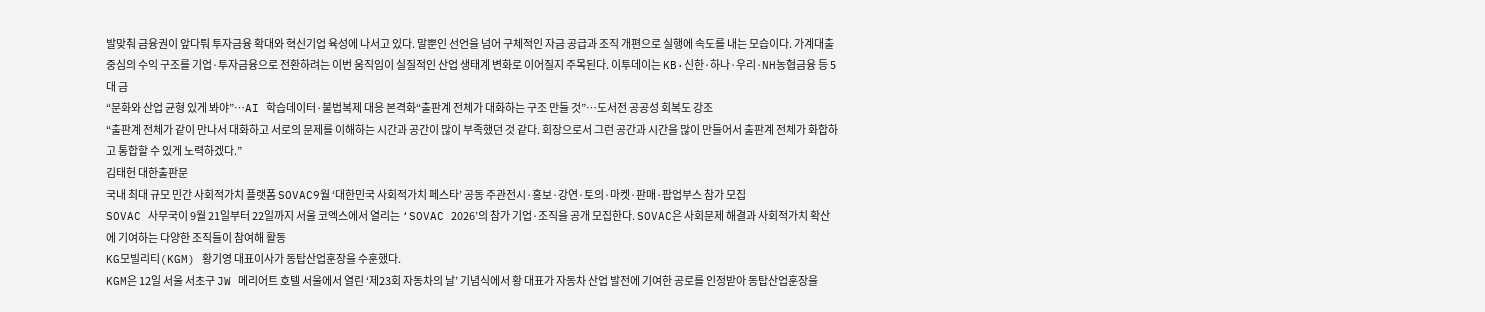발맞춰 금융권이 앞다퉈 투자금융 확대와 혁신기업 육성에 나서고 있다. 말뿐인 선언을 넘어 구체적인 자금 공급과 조직 개편으로 실행에 속도를 내는 모습이다. 가계대출 중심의 수익 구조를 기업·투자금융으로 전환하려는 이번 움직임이 실질적인 산업 생태계 변화로 이어질지 주목된다. 이투데이는 KB·신한·하나·우리·NH농협금융 등 5대 금
“문화와 산업 균형 있게 봐야”…AI 학습데이터·불법복제 대응 본격화“출판계 전체가 대화하는 구조 만들 것”…도서전 공공성 회복도 강조
“출판계 전체가 같이 만나서 대화하고 서로의 문제를 이해하는 시간과 공간이 많이 부족했던 것 같다. 회장으로서 그런 공간과 시간을 많이 만들어서 출판계 전체가 화합하고 통합할 수 있게 노력하겠다.”
김태헌 대한출판문
국내 최대 규모 민간 사회적가치 플랫폼 SOVAC9월 ‘대한민국 사회적가치 페스타’ 공동 주관전시·홍보·강연·토의·마켓·판매·팝업부스 참가 모집
SOVAC 사무국이 9월 21일부터 22일까지 서울 코엑스에서 열리는 ‘SOVAC 2026’의 참가 기업·조직을 공개 모집한다. SOVAC은 사회문제 해결과 사회적가치 확산에 기여하는 다양한 조직들이 참여해 활동
KG모빌리티(KGM) 황기영 대표이사가 동탑산업훈장을 수훈했다.
KGM은 12일 서울 서초구 JW 메리어트 호텔 서울에서 열린 ‘제23회 자동차의 날’ 기념식에서 황 대표가 자동차 산업 발전에 기여한 공로를 인정받아 동탑산업훈장을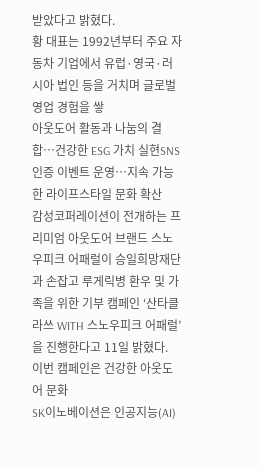받았다고 밝혔다.
황 대표는 1992년부터 주요 자동차 기업에서 유럽·영국·러시아 법인 등을 거치며 글로벌 영업 경험을 쌓
아웃도어 활동과 나눔의 결합…건강한 ESG 가치 실현SNS 인증 이벤트 운영…지속 가능한 라이프스타일 문화 확산
감성코퍼레이션이 전개하는 프리미엄 아웃도어 브랜드 스노우피크 어패럴이 승일희망재단과 손잡고 루게릭병 환우 및 가족을 위한 기부 캠페인 ‘산타클라쓰 WITH 스노우피크 어패럴’을 진행한다고 11일 밝혔다.
이번 캠페인은 건강한 아웃도어 문화
SK이노베이션은 인공지능(AI)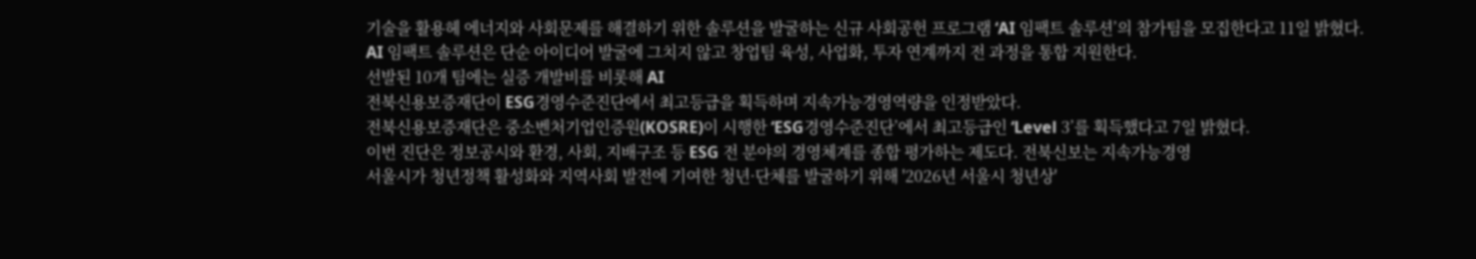기술을 활용헤 에너지와 사회문제를 해결하기 위한 솔루션을 발굴하는 신규 사회공헌 프로그램 ‘AI 임팩트 솔루션’의 참가팀을 모집한다고 11일 밝혔다.
AI 임팩트 솔루션은 단순 아이디어 발굴에 그치지 않고 창업팀 육성, 사업화, 투자 연계까지 전 과정을 통합 지원한다.
선발된 10개 팀에는 실증 개발비를 비롯해 AI
전북신용보증재단이 ESG경영수준진단에서 최고등급을 획득하며 지속가능경영역량을 인정받았다.
전북신용보증재단은 중소벤처기업인증원(KOSRE)이 시행한 ‘ESG경영수준진단’에서 최고등급인 ‘Level 3’를 획득했다고 7일 밝혔다.
이번 진단은 정보공시와 환경, 사회, 지배구조 등 ESG 전 분야의 경영체계를 종합 평가하는 제도다. 전북신보는 지속가능경영
서울시가 청년정책 활성화와 지역사회 발전에 기여한 청년·단체를 발굴하기 위해 '2026년 서울시 청년상'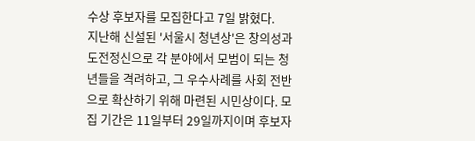수상 후보자를 모집한다고 7일 밝혔다.
지난해 신설된 '서울시 청년상'은 창의성과 도전정신으로 각 분야에서 모범이 되는 청년들을 격려하고, 그 우수사례를 사회 전반으로 확산하기 위해 마련된 시민상이다. 모집 기간은 11일부터 29일까지이며 후보자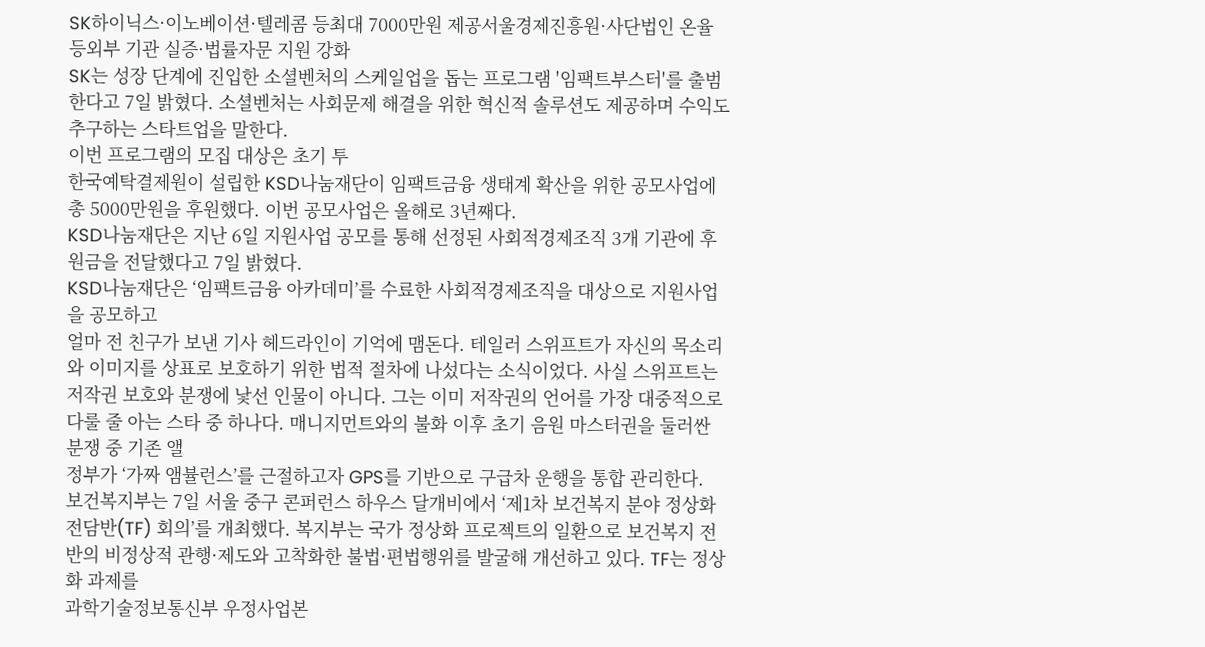SK하이닉스·이노베이션·텔레콤 등최대 7000만원 제공서울경제진흥원·사단법인 온율 등외부 기관 실증·법률자문 지원 강화
SK는 성장 단계에 진입한 소셜벤처의 스케일업을 돕는 프로그램 '임팩트부스터'를 출범한다고 7일 밝혔다. 소셜벤처는 사회문제 해결을 위한 혁신적 솔루션도 제공하며 수익도 추구하는 스타트업을 말한다.
이번 프로그램의 모집 대상은 초기 투
한국예탁결제원이 설립한 KSD나눔재단이 임팩트금융 생태계 확산을 위한 공모사업에 총 5000만원을 후원했다. 이번 공모사업은 올해로 3년째다.
KSD나눔재단은 지난 6일 지원사업 공모를 통해 선정된 사회적경제조직 3개 기관에 후원금을 전달했다고 7일 밝혔다.
KSD나눔재단은 ‘임팩트금융 아카데미’를 수료한 사회적경제조직을 대상으로 지원사업을 공모하고
얼마 전 친구가 보낸 기사 헤드라인이 기억에 맴돈다. 테일러 스위프트가 자신의 목소리와 이미지를 상표로 보호하기 위한 법적 절차에 나섰다는 소식이었다. 사실 스위프트는 저작권 보호와 분쟁에 낯선 인물이 아니다. 그는 이미 저작권의 언어를 가장 대중적으로 다룰 줄 아는 스타 중 하나다. 매니지먼트와의 불화 이후 초기 음원 마스터권을 둘러싼 분쟁 중 기존 앨
정부가 ‘가짜 앰뷸런스’를 근절하고자 GPS를 기반으로 구급차 운행을 통합 관리한다.
보건복지부는 7일 서울 중구 콘퍼런스 하우스 달개비에서 ‘제1차 보건복지 분야 정상화 전담반(TF) 회의’를 개최했다. 복지부는 국가 정상화 프로젝트의 일환으로 보건복지 전반의 비정상적 관행·제도와 고착화한 불법·편법행위를 발굴해 개선하고 있다. TF는 정상화 과제를
과학기술정보통신부 우정사업본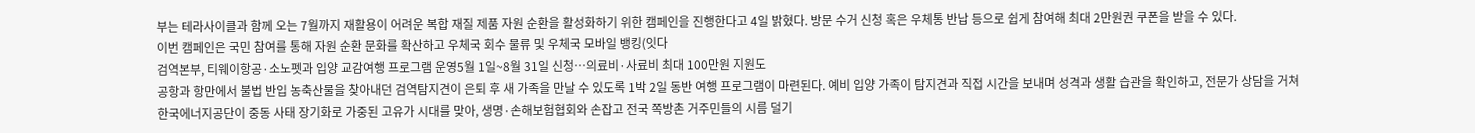부는 테라사이클과 함께 오는 7월까지 재활용이 어려운 복합 재질 제품 자원 순환을 활성화하기 위한 캠페인을 진행한다고 4일 밝혔다. 방문 수거 신청 혹은 우체통 반납 등으로 쉽게 참여해 최대 2만원권 쿠폰을 받을 수 있다.
이번 캠페인은 국민 참여를 통해 자원 순환 문화를 확산하고 우체국 회수 물류 및 우체국 모바일 뱅킹(잇다
검역본부, 티웨이항공·소노펫과 입양 교감여행 프로그램 운영5월 1일~8월 31일 신청…의료비·사료비 최대 100만원 지원도
공항과 항만에서 불법 반입 농축산물을 찾아내던 검역탐지견이 은퇴 후 새 가족을 만날 수 있도록 1박 2일 동반 여행 프로그램이 마련된다. 예비 입양 가족이 탐지견과 직접 시간을 보내며 성격과 생활 습관을 확인하고, 전문가 상담을 거쳐
한국에너지공단이 중동 사태 장기화로 가중된 고유가 시대를 맞아, 생명·손해보험협회와 손잡고 전국 쪽방촌 거주민들의 시름 덜기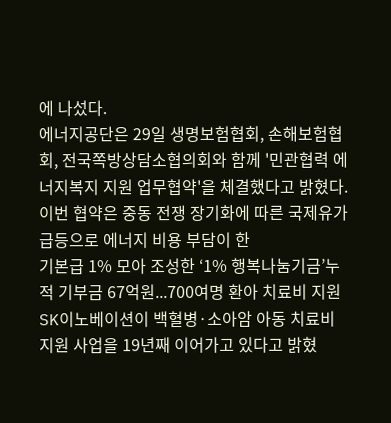에 나섰다.
에너지공단은 29일 생명보험협회, 손해보험협회, 전국쪽방상담소협의회와 함께 '민관협력 에너지복지 지원 업무협약'을 체결했다고 밝혔다.
이번 협약은 중동 전쟁 장기화에 따른 국제유가 급등으로 에너지 비용 부담이 한
기본급 1% 모아 조성한 ‘1% 행복나눔기금’누적 기부금 67억원...700여명 환아 치료비 지원
SK이노베이션이 백혈병·소아암 아동 치료비 지원 사업을 19년째 이어가고 있다고 밝혔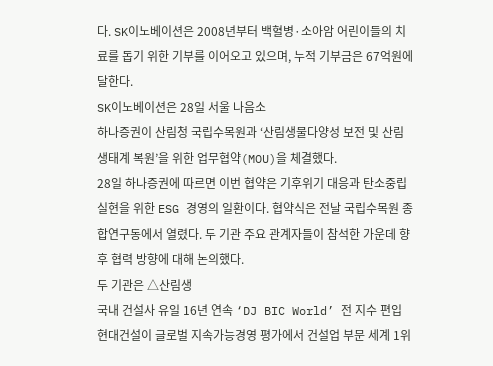다. SK이노베이션은 2008년부터 백혈병·소아암 어린이들의 치료를 돕기 위한 기부를 이어오고 있으며, 누적 기부금은 67억원에 달한다.
SK이노베이션은 28일 서울 나음소
하나증권이 산림청 국립수목원과 ‘산림생물다양성 보전 및 산림생태계 복원’을 위한 업무협약(MOU)을 체결했다.
28일 하나증권에 따르면 이번 협약은 기후위기 대응과 탄소중립 실현을 위한 ESG 경영의 일환이다. 협약식은 전날 국립수목원 종합연구동에서 열렸다. 두 기관 주요 관계자들이 참석한 가운데 향후 협력 방향에 대해 논의했다.
두 기관은 △산림생
국내 건설사 유일 16년 연속 ‘DJ BIC World’ 전 지수 편입
현대건설이 글로벌 지속가능경영 평가에서 건설업 부문 세계 1위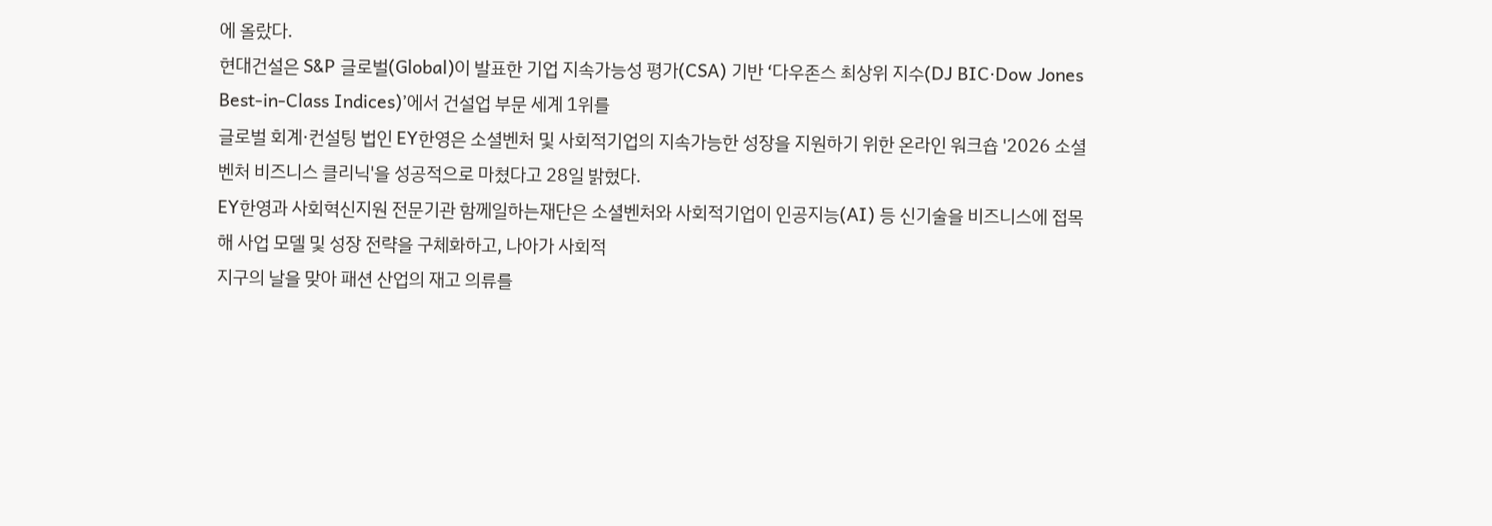에 올랐다.
현대건설은 S&P 글로벌(Global)이 발표한 기업 지속가능성 평가(CSA) 기반 ‘다우존스 최상위 지수(DJ BIC·Dow Jones Best-in-Class Indices)’에서 건설업 부문 세계 1위를
글로벌 회계∙컨설팅 법인 EY한영은 소셜벤처 및 사회적기업의 지속가능한 성장을 지원하기 위한 온라인 워크숍 '2026 소셜벤처 비즈니스 클리닉'을 성공적으로 마쳤다고 28일 밝혔다.
EY한영과 사회혁신지원 전문기관 함께일하는재단은 소셜벤처와 사회적기업이 인공지능(AI) 등 신기술을 비즈니스에 접목해 사업 모델 및 성장 전략을 구체화하고, 나아가 사회적
지구의 날을 맞아 패션 산업의 재고 의류를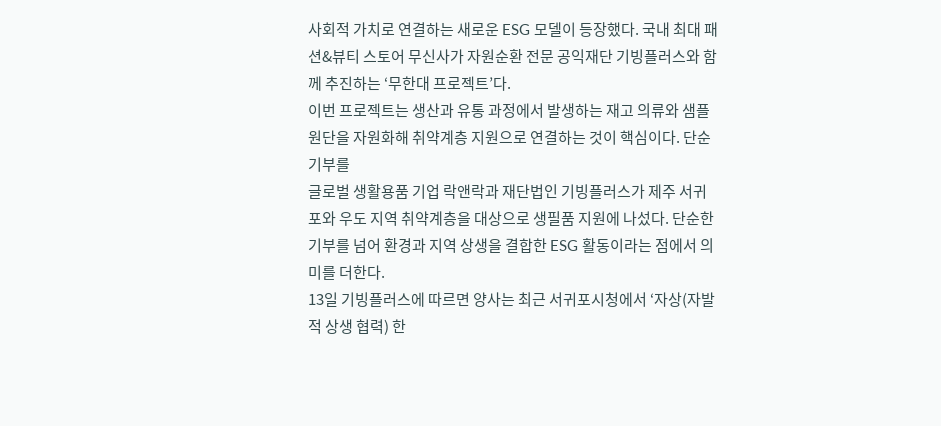사회적 가치로 연결하는 새로운 ESG 모델이 등장했다. 국내 최대 패션&뷰티 스토어 무신사가 자원순환 전문 공익재단 기빙플러스와 함께 추진하는 ‘무한대 프로젝트’다.
이번 프로젝트는 생산과 유통 과정에서 발생하는 재고 의류와 샘플 원단을 자원화해 취약계층 지원으로 연결하는 것이 핵심이다. 단순 기부를
글로벌 생활용품 기업 락앤락과 재단법인 기빙플러스가 제주 서귀포와 우도 지역 취약계층을 대상으로 생필품 지원에 나섰다. 단순한 기부를 넘어 환경과 지역 상생을 결합한 ESG 활동이라는 점에서 의미를 더한다.
13일 기빙플러스에 따르면 양사는 최근 서귀포시청에서 ‘자상(자발적 상생 협력) 한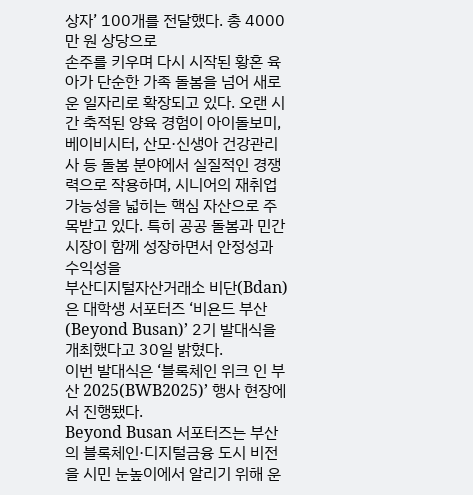상자’ 100개를 전달했다. 총 4000만 원 상당으로
손주를 키우며 다시 시작된 황혼 육아가 단순한 가족 돌봄을 넘어 새로운 일자리로 확장되고 있다. 오랜 시간 축적된 양육 경험이 아이돌보미, 베이비시터, 산모·신생아 건강관리사 등 돌봄 분야에서 실질적인 경쟁력으로 작용하며, 시니어의 재취업 가능성을 넓히는 핵심 자산으로 주목받고 있다. 특히 공공 돌봄과 민간 시장이 함께 성장하면서 안정성과 수익성을
부산디지털자산거래소 비단(Bdan)은 대학생 서포터즈 ‘비욘드 부산(Beyond Busan)’ 2기 발대식을 개최했다고 30일 밝혔다.
이번 발대식은 ‘블록체인 위크 인 부산 2025(BWB2025)’ 행사 현장에서 진행됐다.
Beyond Busan 서포터즈는 부산의 블록체인·디지털금융 도시 비전을 시민 눈높이에서 알리기 위해 운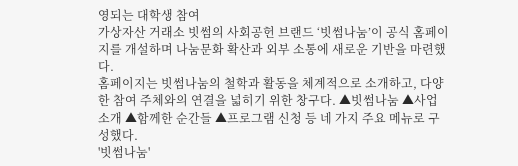영되는 대학생 참여
가상자산 거래소 빗썸의 사회공헌 브랜드 ‘빗썸나눔’이 공식 홈페이지를 개설하며 나눔문화 확산과 외부 소통에 새로운 기반을 마련했다.
홈페이지는 빗썸나눔의 철학과 활동을 체계적으로 소개하고, 다양한 참여 주체와의 연결을 넓히기 위한 창구다. ▲빗썸나눔 ▲사업소개 ▲함께한 순간들 ▲프로그램 신청 등 네 가지 주요 메뉴로 구성했다.
'빗썸나눔'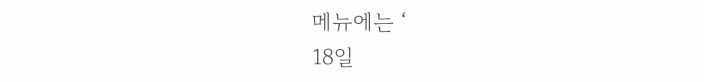메뉴에는 ‘
18일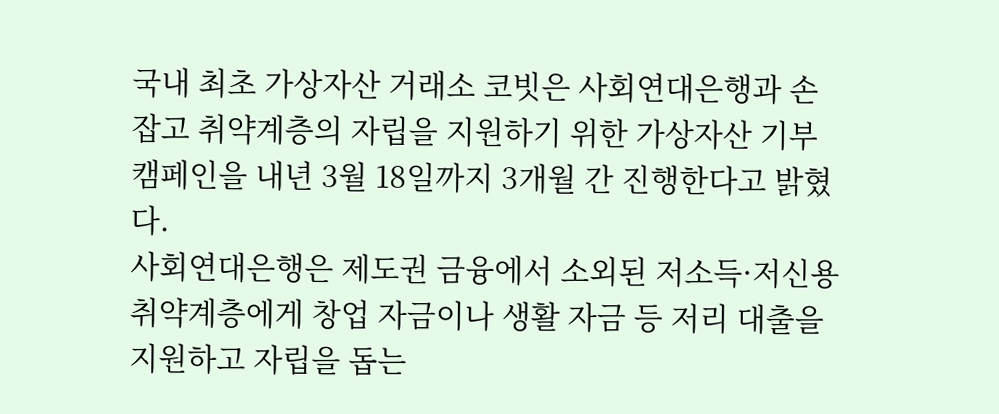국내 최초 가상자산 거래소 코빗은 사회연대은행과 손잡고 취약계층의 자립을 지원하기 위한 가상자산 기부 캠페인을 내년 3월 18일까지 3개월 간 진행한다고 밝혔다.
사회연대은행은 제도권 금융에서 소외된 저소득·저신용 취약계층에게 창업 자금이나 생활 자금 등 저리 대출을 지원하고 자립을 돕는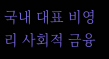국내 대표 비영리 사회적 금융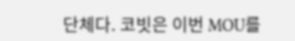단체다. 코빗은 이번 MOU를